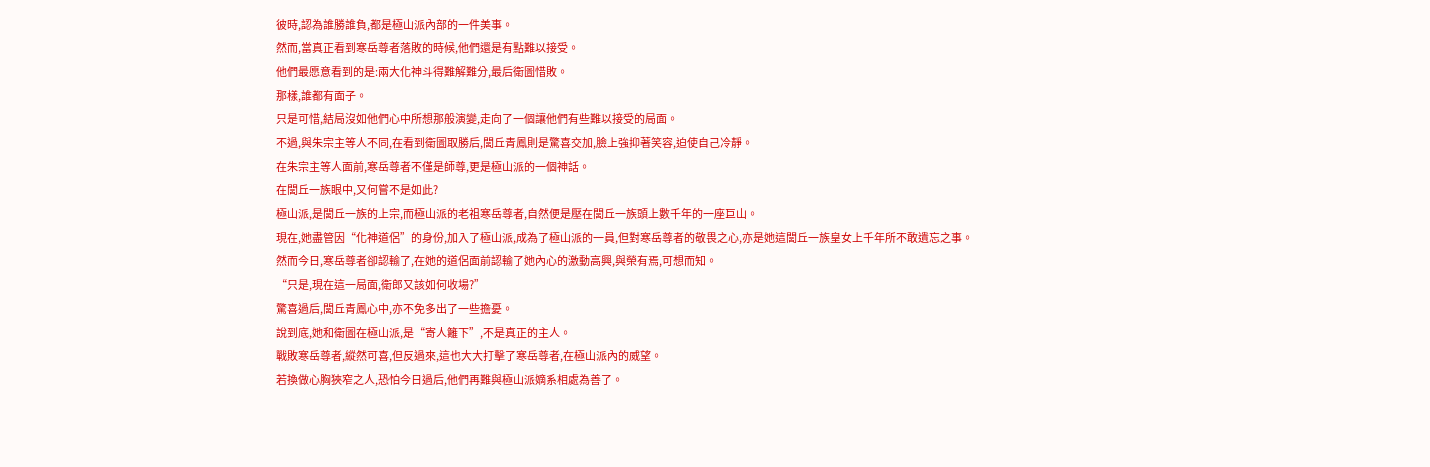彼時,認為誰勝誰負,都是極山派內部的一件美事。
然而,當真正看到寒岳尊者落敗的時候,他們還是有點難以接受。
他們最愿意看到的是:兩大化神斗得難解難分,最后衛圖惜敗。
那樣,誰都有面子。
只是可惜,結局沒如他們心中所想那般演變,走向了一個讓他們有些難以接受的局面。
不過,與朱宗主等人不同,在看到衛圖取勝后,閭丘青鳳則是驚喜交加,臉上強抑著笑容,迫使自己冷靜。
在朱宗主等人面前,寒岳尊者不僅是師尊,更是極山派的一個神話。
在閭丘一族眼中,又何嘗不是如此?
極山派,是閭丘一族的上宗,而極山派的老祖寒岳尊者,自然便是壓在閭丘一族頭上數千年的一座巨山。
現在,她盡管因“化神道侶”的身份,加入了極山派,成為了極山派的一員,但對寒岳尊者的敬畏之心,亦是她這閭丘一族皇女上千年所不敢遺忘之事。
然而今日,寒岳尊者卻認輸了,在她的道侶面前認輸了她內心的激動高興,與榮有焉,可想而知。
“只是,現在這一局面,衛郎又該如何收場?”
驚喜過后,閭丘青鳳心中,亦不免多出了一些擔憂。
說到底,她和衛圖在極山派,是“寄人籬下”,不是真正的主人。
戰敗寒岳尊者,縱然可喜,但反過來,這也大大打擊了寒岳尊者,在極山派內的威望。
若換做心胸狹窄之人,恐怕今日過后,他們再難與極山派嫡系相處為善了。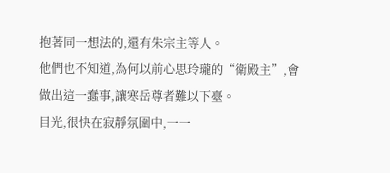抱著同一想法的,還有朱宗主等人。
他們也不知道,為何以前心思玲瓏的“衛殿主”,會做出這一蠢事,讓寒岳尊者難以下臺。
目光,很快在寂靜氛圍中,一一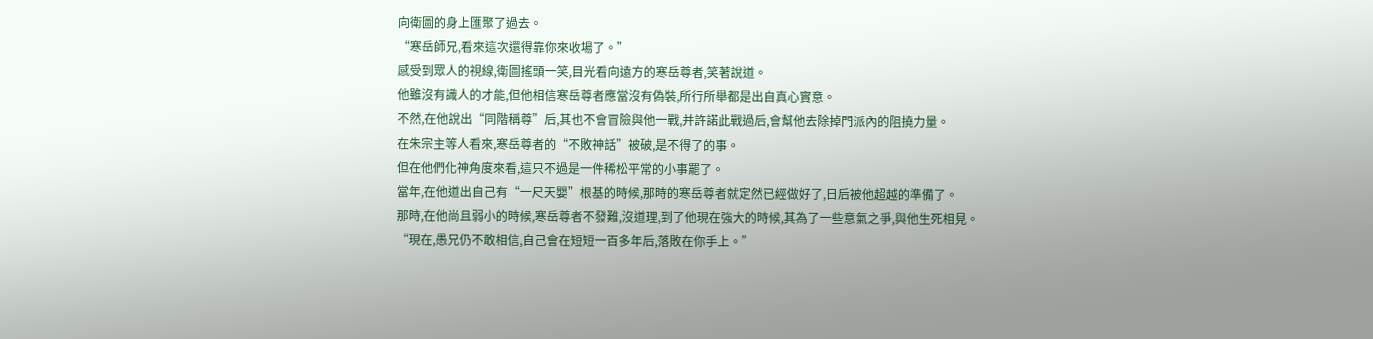向衛圖的身上匯聚了過去。
“寒岳師兄,看來這次還得靠你來收場了。”
感受到眾人的視線,衛圖搖頭一笑,目光看向遠方的寒岳尊者,笑著說道。
他雖沒有識人的才能,但他相信寒岳尊者應當沒有偽裝,所行所舉都是出自真心實意。
不然,在他說出“同階稱尊”后,其也不會冒險與他一戰,并許諾此戰過后,會幫他去除掉門派內的阻撓力量。
在朱宗主等人看來,寒岳尊者的“不敗神話”被破,是不得了的事。
但在他們化神角度來看,這只不過是一件稀松平常的小事罷了。
當年,在他道出自己有“一尺天嬰”根基的時候,那時的寒岳尊者就定然已經做好了,日后被他超越的準備了。
那時,在他尚且弱小的時候,寒岳尊者不發難,沒道理,到了他現在強大的時候,其為了一些意氣之爭,與他生死相見。
“現在,愚兄仍不敢相信,自己會在短短一百多年后,落敗在你手上。”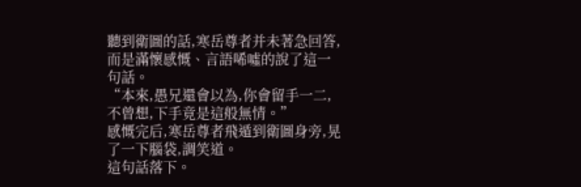聽到衛圖的話,寒岳尊者并未著急回答,而是滿懷感慨、言語唏噓的說了這一句話。
“本來,愚兄還會以為,你會留手一二,不曾想,下手竟是這般無情。”
感慨完后,寒岳尊者飛遁到衛圖身旁,晃了一下腦袋,調笑道。
這句話落下。